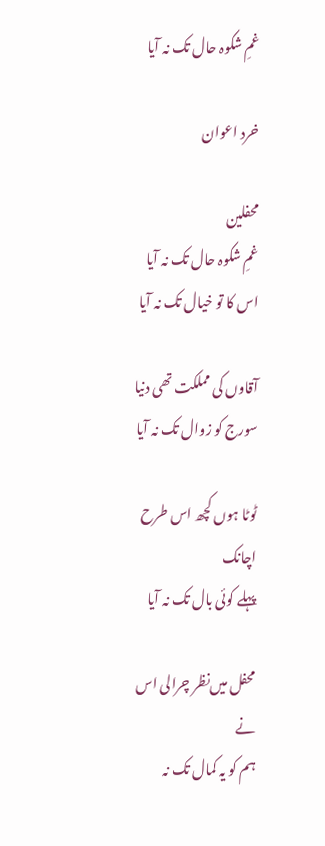غمِ شکوہ حال تک نہ آیا

خرد اعوان

محفلین
غمِ شکوہ حال تک نہ آیا
اس کا تو خیال تک نہ آیا

آقاوں کی مملکت تھی دنیا
سورج کو زوال تک نہ آیا

ٹوٹا ہوں کچھ اس طرح اچانک
پہلے کوئی بال تک نہ آیا

محفل میں‌نظر چرالی اس نے
ہم کو یہ کمال تک نہ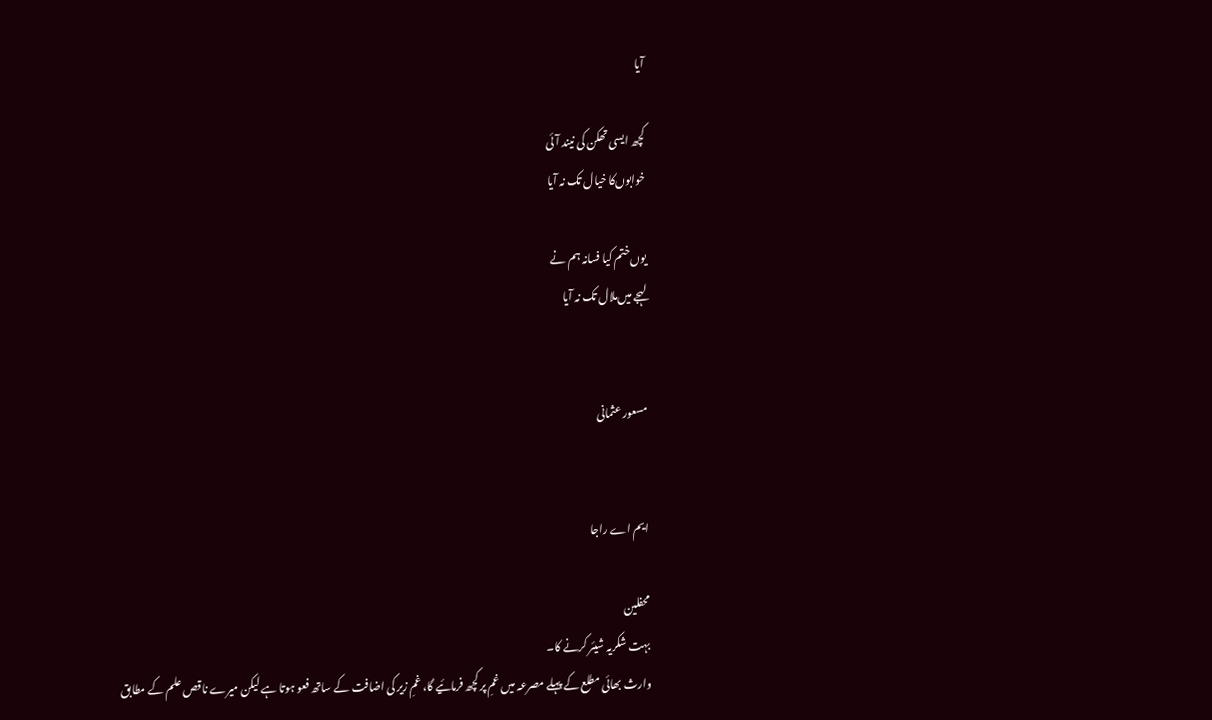آیا

کچھ ایسی تھکن کی نیند آئی
خوابوں‌کا خیال تک نہ آیا

یوں‌ختم کیا فسانہ ہم نے
لہجے میں‌ملال تک نہ آیا


مسعور عثمانی


ایم اے راجا

محفلین
بہت شکریہ شیئر کرنے کا۔
وارث بھائی مطلع کے پہلے مصرعہ میں غمِ پر کچھ فرمائیے گا، غمِ زیر کی اضافت کے ساتھ فعو ہوتا ہے لیکن میرے ناقص علم کے مطابق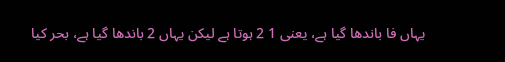یہاں فا باندھا گیا ہے، یعنی 1 2 ہوتا ہے لیکن یہاں 2 باندھا گیا ہے، بحر کیا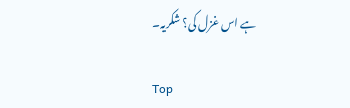ہے اس غزل کی؟ شکریہ۔

Top